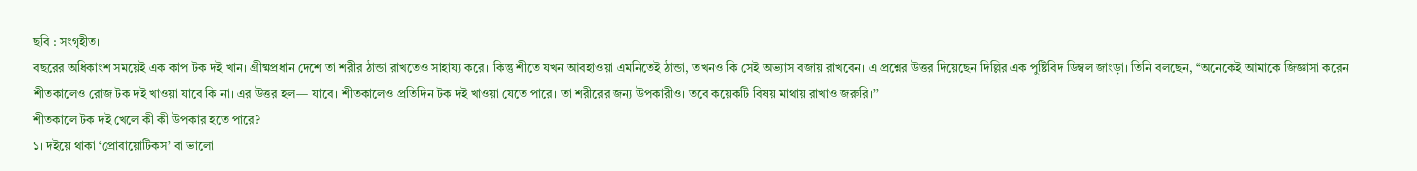ছবি : সংগৃহীত।
বছরের অধিকাংশ সময়েই এক কাপ টক দই খান। গ্রীষ্মপ্রধান দেশে তা শরীর ঠান্ডা রাখতেও সাহায্য করে। কিন্তু শীতে যখন আবহাওয়া এমনিতেই ঠান্ডা, তখনও কি সেই অভ্যাস বজায় রাখবেন। এ প্রশ্নের উত্তর দিয়েছেন দিল্লির এক পুষ্টিবিদ ডিম্বল জাংড়া। তিনি বলছেন, ‘‘অনেকেই আমাকে জিজ্ঞাসা করেন শীতকালেও রোজ টক দই খাওয়া যাবে কি না। এর উত্তর হল— যাবে। শীতকালেও প্রতিদিন টক দই খাওয়া যেতে পারে। তা শরীরের জন্য উপকারীও। তবে কয়েকটি বিষয় মাথায় রাখাও জরুরি।’’
শীতকালে টক দই খেলে কী কী উপকার হতে পারে?
১। দইয়ে থাকা ‘প্রোবায়োটিকস’ বা ভালো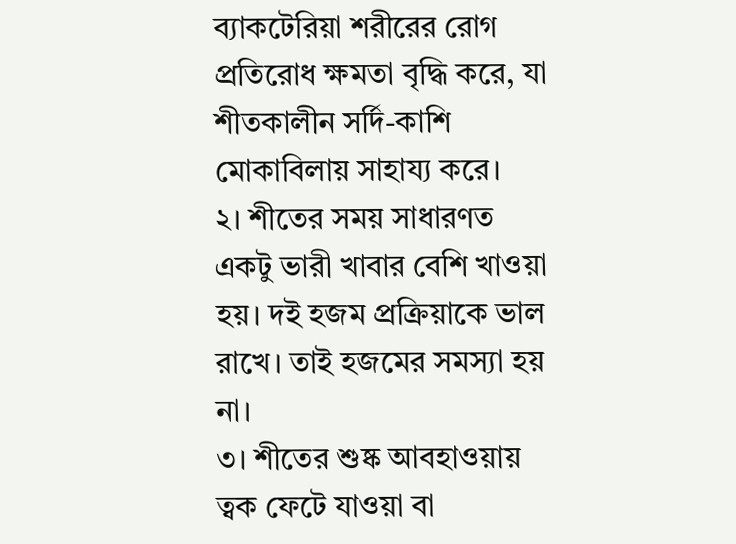ব্যাকটেরিয়া শরীরের রোগ প্রতিরোধ ক্ষমতা বৃদ্ধি করে, যা শীতকালীন সর্দি-কাশি মোকাবিলায় সাহায্য করে।
২। শীতের সময় সাধারণত একটু ভারী খাবার বেশি খাওয়া হয়। দই হজম প্রক্রিয়াকে ভাল রাখে। তাই হজমের সমস্যা হয় না।
৩। শীতের শুষ্ক আবহাওয়ায় ত্বক ফেটে যাওয়া বা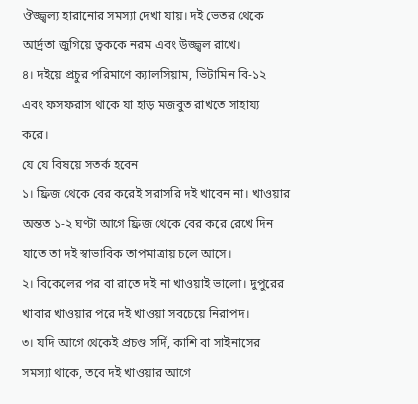ঔজ্জ্বল্য হারানোর সমস্যা দেখা যায়। দই ভেতর থেকে আর্দ্রতা জুগিয়ে ত্বককে নরম এবং উজ্জ্বল রাখে।
৪। দইয়ে প্রচুর পরিমাণে ক্যালসিয়াম, ভিটামিন বি-১২ এবং ফসফরাস থাকে যা হাড় মজবুত রাখতে সাহায্য করে।
যে যে বিষয়ে সতর্ক হবেন
১। ফ্রিজ থেকে বের করেই সরাসরি দই খাবেন না। খাওয়ার অন্তত ১-২ ঘণ্টা আগে ফ্রিজ থেকে বের করে রেখে দিন যাতে তা দই স্বাভাবিক তাপমাত্রায় চলে আসে।
২। বিকেলের পর বা রাতে দই না খাওয়াই ভালো। দুপুরের খাবার খাওয়ার পরে দই খাওয়া সবচেয়ে নিরাপদ।
৩। যদি আগে থেকেই প্রচণ্ড সর্দি, কাশি বা সাইনাসের সমস্যা থাকে, তবে দই খাওয়ার আগে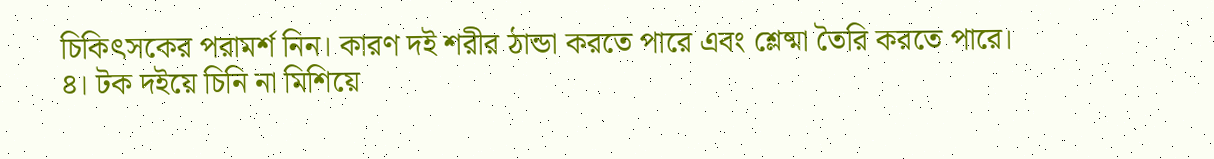চিকিৎসকের পরামর্শ নিন। কারণ দই শরীর ঠান্ডা করতে পারে এবং শ্লেষ্মা তৈরি করতে পারে।
৪। টক দইয়ে চিনি না মিশিয়ে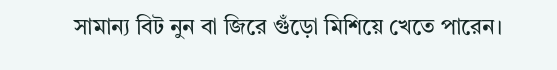সামান্য বিট নুন বা জিরে গুঁড়ো মিশিয়ে খেতে পারেন।